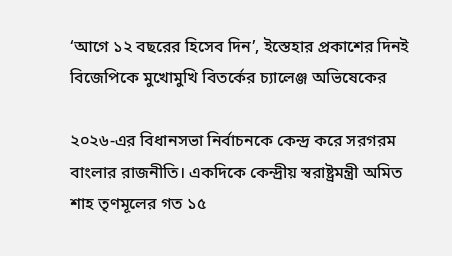‘আগে ১২ বছরের হিসেব দিন’, ইস্তেহার প্রকাশের দিনই বিজেপিকে মুখোমুখি বিতর্কের চ্যালেঞ্জ অভিষেকের

২০২৬-এর বিধানসভা নির্বাচনকে কেন্দ্র করে সরগরম বাংলার রাজনীতি। একদিকে কেন্দ্রীয় স্বরাষ্ট্রমন্ত্রী অমিত শাহ তৃণমূলের গত ১৫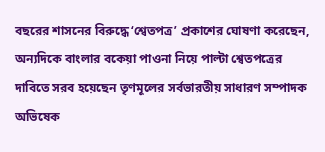বছরের শাসনের বিরুদ্ধে ‘শ্বেতপত্র’ প্রকাশের ঘোষণা করেছেন, অন্যদিকে বাংলার বকেয়া পাওনা নিয়ে পাল্টা শ্বেতপত্রের দাবিতে সরব হয়েছেন তৃণমূলের সর্বভারতীয় সাধারণ সম্পাদক অভিষেক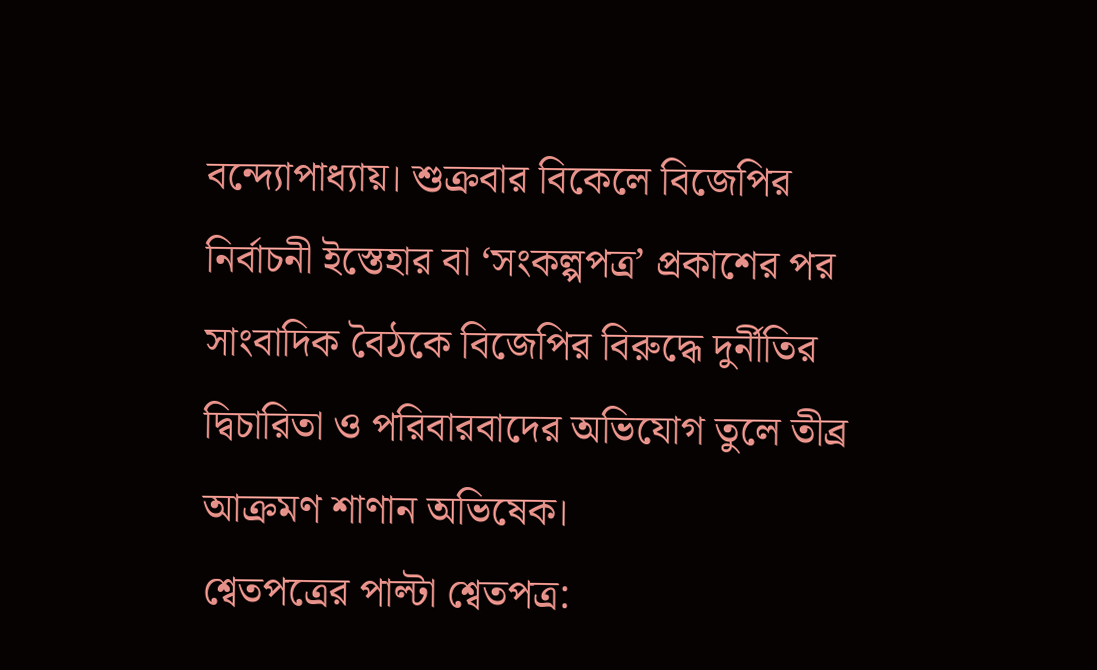বন্দ্যোপাধ্যায়। শুক্রবার বিকেলে বিজেপির নির্বাচনী ইস্তেহার বা ‘সংকল্পপত্র’ প্রকাশের পর সাংবাদিক বৈঠকে বিজেপির বিরুদ্ধে দুর্নীতির দ্বিচারিতা ও পরিবারবাদের অভিযোগ তুলে তীব্র আক্রমণ শাণান অভিষেক।
শ্বেতপত্রের পাল্টা শ্বেতপত্র: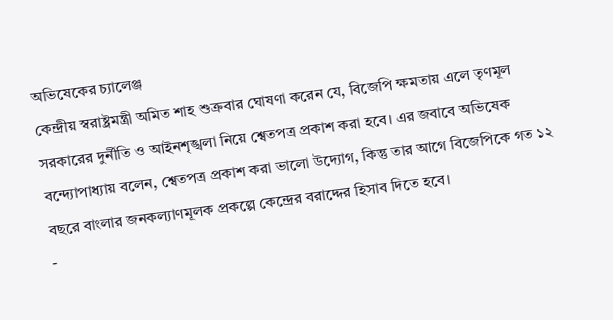অভিষেকের চ্যালেঞ্জ
কেন্দ্রীয় স্বরাষ্ট্রমন্ত্রী অমিত শাহ শুক্রবার ঘোষণা করেন যে, বিজেপি ক্ষমতায় এলে তৃণমূল সরকারের দুর্নীতি ও আইনশৃঙ্খলা নিয়ে শ্বেতপত্র প্রকাশ করা হবে। এর জবাবে অভিষেক বন্দ্যোপাধ্যায় বলেন, শ্বেতপত্র প্রকাশ করা ভালো উদ্যোগ, কিন্তু তার আগে বিজেপিকে গত ১২ বছরে বাংলার জনকল্যাণমূলক প্রকল্পে কেন্দ্রের বরাদ্দের হিসাব দিতে হবে।
-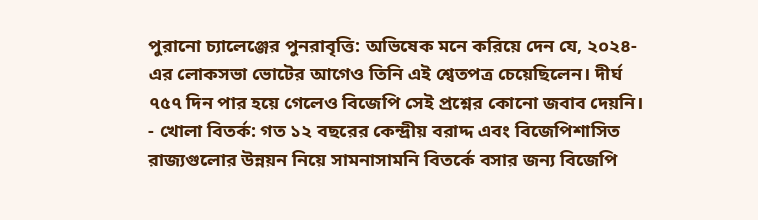পুরানো চ্যালেঞ্জের পুনরাবৃত্তি: অভিষেক মনে করিয়ে দেন যে, ২০২৪-এর লোকসভা ভোটের আগেও তিনি এই শ্বেতপত্র চেয়েছিলেন। দীর্ঘ ৭৫৭ দিন পার হয়ে গেলেও বিজেপি সেই প্রশ্নের কোনো জবাব দেয়নি।
- খোলা বিতর্ক: গত ১২ বছরের কেন্দ্রীয় বরাদ্দ এবং বিজেপিশাসিত রাজ্যগুলোর উন্নয়ন নিয়ে সামনাসামনি বিতর্কে বসার জন্য বিজেপি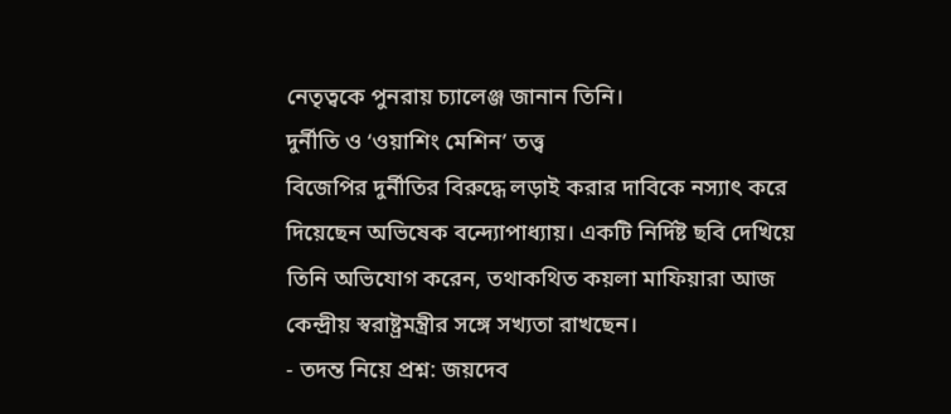নেতৃত্বকে পুনরায় চ্যালেঞ্জ জানান তিনি।
দুর্নীতি ও ‘ওয়াশিং মেশিন’ তত্ত্ব
বিজেপির দুর্নীতির বিরুদ্ধে লড়াই করার দাবিকে নস্যাৎ করে দিয়েছেন অভিষেক বন্দ্যোপাধ্যায়। একটি নির্দিষ্ট ছবি দেখিয়ে তিনি অভিযোগ করেন, তথাকথিত কয়লা মাফিয়ারা আজ কেন্দ্রীয় স্বরাষ্ট্রমন্ত্রীর সঙ্গে সখ্যতা রাখছেন।
- তদন্ত নিয়ে প্রশ্ন: জয়দেব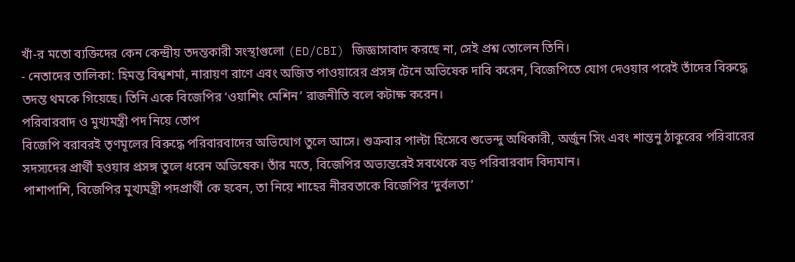খাঁ-র মতো ব্যক্তিদের কেন কেন্দ্রীয় তদন্তকারী সংস্থাগুলো (ED/CBI) জিজ্ঞাসাবাদ করছে না, সেই প্রশ্ন তোলেন তিনি।
- নেতাদের তালিকা: হিমন্ত বিশ্বশর্মা, নারায়ণ রাণে এবং অজিত পাওয়ারের প্রসঙ্গ টেনে অভিষেক দাবি করেন, বিজেপিতে যোগ দেওয়ার পরেই তাঁদের বিরুদ্ধে তদন্ত থমকে গিয়েছে। তিনি একে বিজেপির ‘ওয়াশিং মেশিন’ রাজনীতি বলে কটাক্ষ করেন।
পরিবারবাদ ও মুখ্যমন্ত্রী পদ নিয়ে তোপ
বিজেপি বরাবরই তৃণমূলের বিরুদ্ধে পরিবারবাদের অভিযোগ তুলে আসে। শুক্রবার পাল্টা হিসেবে শুভেন্দু অধিকারী, অর্জুন সিং এবং শান্তনু ঠাকুরের পরিবারের সদস্যদের প্রার্থী হওয়ার প্রসঙ্গ তুলে ধরেন অভিষেক। তাঁর মতে, বিজেপির অভ্যন্তরেই সবথেকে বড় পরিবারবাদ বিদ্যমান।
পাশাপাশি, বিজেপির মুখ্যমন্ত্রী পদপ্রার্থী কে হবেন, তা নিয়ে শাহের নীরবতাকে বিজেপির ‘দুর্বলতা’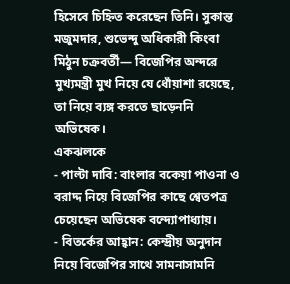হিসেবে চিহ্নিত করেছেন তিনি। সুকান্ত মজুমদার, শুভেন্দু অধিকারী কিংবা মিঠুন চক্রবর্তী— বিজেপির অন্দরে মুখ্যমন্ত্রী মুখ নিয়ে যে ধোঁয়াশা রয়েছে, তা নিয়ে ব্যঙ্গ করতে ছাড়েননি অভিষেক।
একঝলকে
- পাল্টা দাবি: বাংলার বকেয়া পাওনা ও বরাদ্দ নিয়ে বিজেপির কাছে শ্বেতপত্র চেয়েছেন অভিষেক বন্দ্যোপাধ্যায়।
- বিতর্কের আহ্বান: কেন্দ্রীয় অনুদান নিয়ে বিজেপির সাথে সামনাসামনি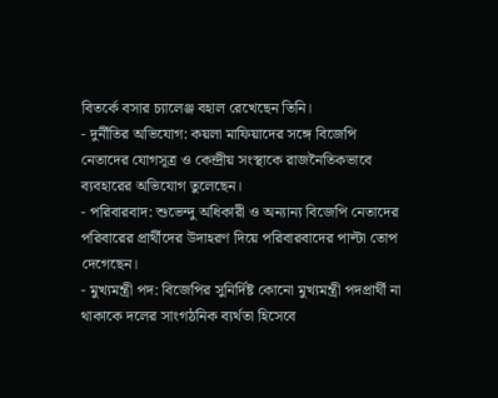বিতর্কে বসার চ্যালেঞ্জ বহাল রেখেছেন তিনি।
- দুর্নীতির অভিযোগ: কয়লা মাফিয়াদের সঙ্গে বিজেপি নেতাদের যোগসূত্র ও কেন্দ্রীয় সংস্থাকে রাজনৈতিকভাবে ব্যবহারের অভিযোগ তুলেছেন।
- পরিবারবাদ: শুভেন্দু অধিকারী ও অন্যান্য বিজেপি নেতাদের পরিবারের প্রার্থীদের উদাহরণ দিয়ে পরিবারবাদের পাল্টা তোপ দেগেছেন।
- মুখ্যমন্ত্রী পদ: বিজেপির সুনির্দিষ্ট কোনো মুখ্যমন্ত্রী পদপ্রার্থী না থাকাকে দলের সাংগঠনিক ব্যর্থতা হিসেবে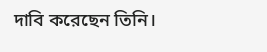দাবি করেছেন তিনি।